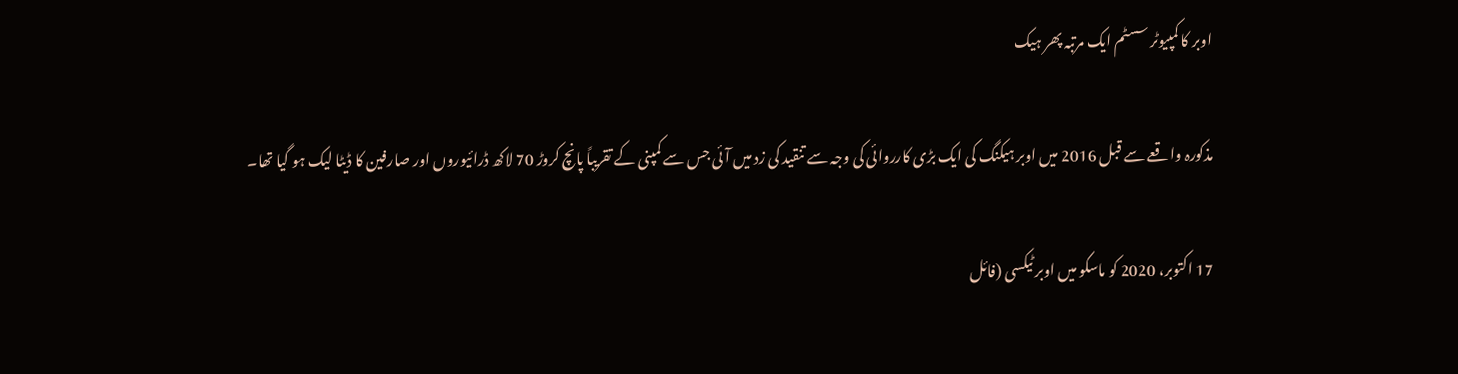اوبر کا کمپیوٹر سسٹم ایک مرتبہ پھر ہیک

مذکورہ واقعے سے قبل 2016 میں اوبر ہیکنگ کی ایک بڑی کارروائی کی وجہ سے تنقید کی زد میں آئی جس سے کمپنی کے تقریباً پانچ کروڑ 70 لاکھ ڈرائیوروں اور صارفین کا ڈیٹا لیک ہو گیا تھا۔

17 اکتوبر، 2020 کو ماسکو میں اوبر ٹیکسی (فائل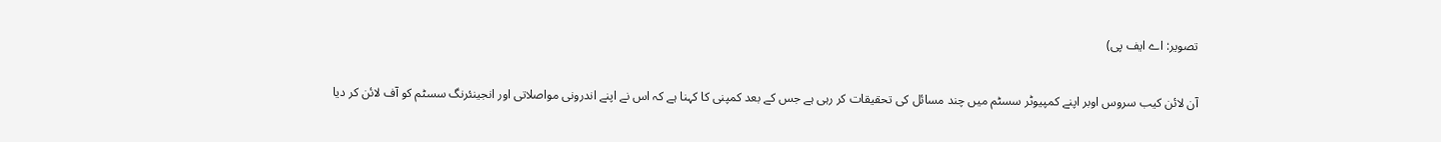تصویر: اے ایف پی)

آن لائن کیب سروس اوبر اپنے کمپیوٹر سسٹم میں چند مسائل کی تحقیقات کر رہی ہے جس کے بعد کمپنی کا کہنا ہے کہ اس نے اپنے اندرونی مواصلاتی اور انجینئرنگ سسٹم کو آف لائن کر دیا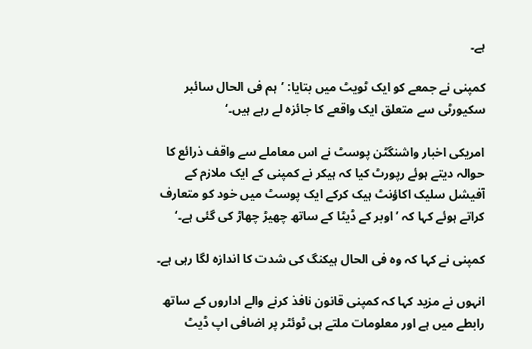ہے۔

کمپنی نے جمعے کو ایک ٹویٹ میں بتایا: ’ہم فی الحال سائبر سکیورٹی سے متعلق ایک واقعے کا جائزہ لے رہے ہیں۔‘

امریکی اخبار واشنگٹن پوسٹ نے اس معاملے سے واقف ذرائع کا حوالہ دیتے ہوئے رپورٹ کیا کہ ہیکر نے کمپنی کے ایک ملازم کے آفیشل سلیک اکاؤنٹ ہیک کرکے ایک پوسٹ میں خود کو متعارف کراتے ہوئے کہا کہ ’اوبر کے ڈیٹا کے ساتھ چھیڑ چھاڑ کی گئی ہے۔‘

کمپنی نے کہا کہ وہ فی الحال ہیکنگ کی شدت کا اندازہ لگا رہی ہے۔

انہوں نے مزید کہا کہ کمپنی قانون نافذ کرنے والے اداروں کے ساتھ رابطے میں ہے اور معلومات ملتے ہی ٹوئٹر پر اضافی اپ ڈیٹ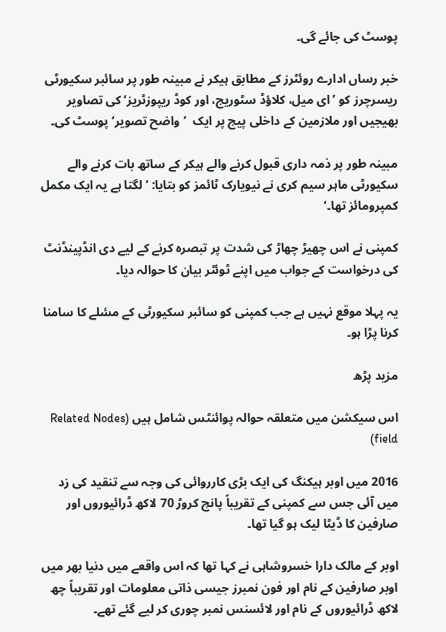پوسٹ کی جائے گی۔

خبر رساں ادارے روئٹرز کے مطابق ہیکر نے مبینہ طور پر سائبر سکیورٹی ریسرچرز کو ’ای میل، کلاؤڈ سٹوریج، اور کوڈ ریپوزٹریز‘ کی تصاویر بھیجیں اور ملازمین کے داخلی پیج پر ایک  ’واضح تصویر‘ پوسٹ کی۔

مبینہ طور پر ذمہ داری قبول کرنے والے ہیکر کے ساتھ بات کرنے والے سکیورٹی ماہر سیم کری نے نیویارک ٹائمز کو بتایا: ’لگتا ہے یہ ایک مکمل کمپرومائز تھا۔‘

کمپنی نے اس چھیڑ چھاڑ کی شدت پر تبصرہ کرنے کے لیے دی انڈپینڈنٹ کی درخواست کے جواب میں اپنے ٹوئٹر بیان کا حوالہ دیا۔

یہ پہلا موقع نہیں ہے جب کمپنی کو سائبر سکیورٹی کے مسٔلے کا سامنا کرنا پڑا ہو۔

مزید پڑھ

اس سیکشن میں متعلقہ حوالہ پوائنٹس شامل ہیں (Related Nodes field)

2016 میں اوبر ہیکنگ کی ایک بڑی کارروائی کی وجہ سے تنقید کی زد میں آئی جس سے کمپنی کے تقریباً پانچ کروڑ 70 لاکھ ڈرائیوروں اور صارفین کا ڈیٹا لیک ہو گیا تھا۔

اوبر کے مالک دارا خسروشاہی نے کہا تھا کہ اس واقعے میں دنیا بھر میں اوبر صارفین کے نام اور فون نمبرز جیسی ذاتی معلومات اور تقریباً چھ لاکھ ڈرائیوروں کے نام اور لائسنس نمبر چوری کر لیے گئے تھے۔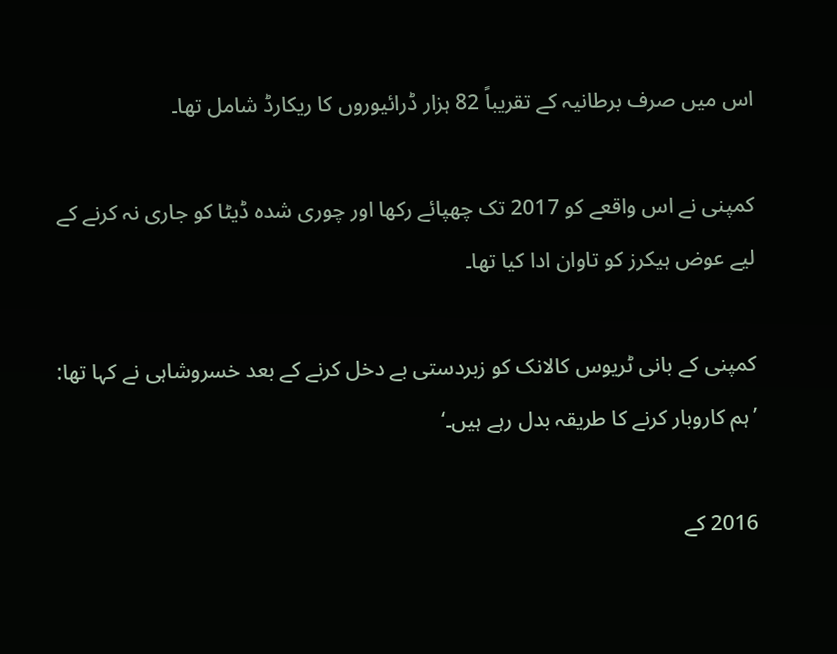اس میں صرف برطانیہ کے تقریباً 82 ہزار ڈرائیوروں کا ریکارڈ شامل تھا۔

کمپنی نے اس واقعے کو 2017 تک چھپائے رکھا اور چوری شدہ ڈیٹا کو جاری نہ کرنے کے لیے عوض ہیکرز کو تاوان ادا کیا تھا۔

کمپنی کے بانی ٹریوس کالانک کو زبردستی بے دخل کرنے کے بعد خسروشاہی نے کہا تھا: ’ہم کاروبار کرنے کا طریقہ بدل رہے ہیں۔‘

2016 کے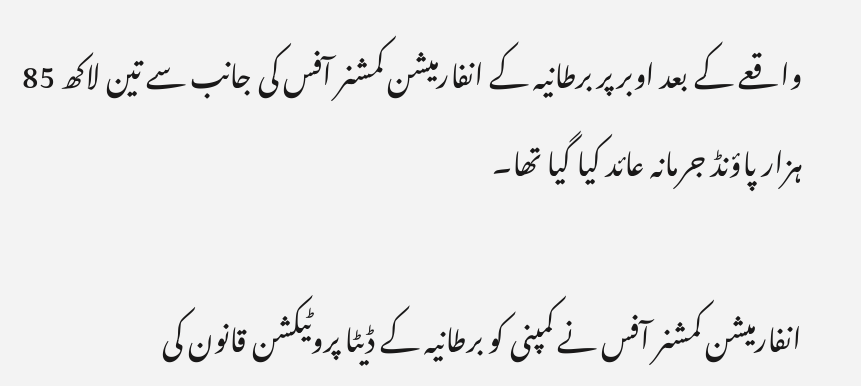واقعے کے بعد اوبر پر برطانیہ کے انفارمیشن کمشنر آفس کی جانب سے تین لاکھ 85 ہزار پاؤنڈ جرمانہ عائد کیا گیا تھا۔

انفارمیشن کمشنر آفس نے کمپنی کو برطانیہ کے ڈیٹا پروٹیکشن قانون کی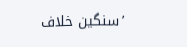’سنگین خلاف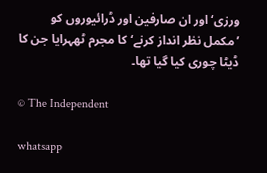ورزی‘ اور ان صارفین اور ڈرائیوروں کو ’مکمل نظر انداز کرنے‘ کا مجرم ٹھہرایا جن کا ڈیٹا چوری کیا گیا تھا۔

© The Independent

whatsapp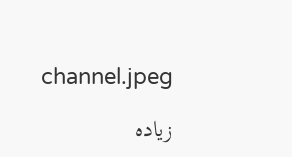channel.jpeg

زیادہ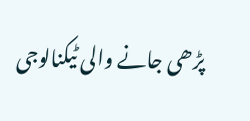پڑھی جانے والی ٹیکنالوجی